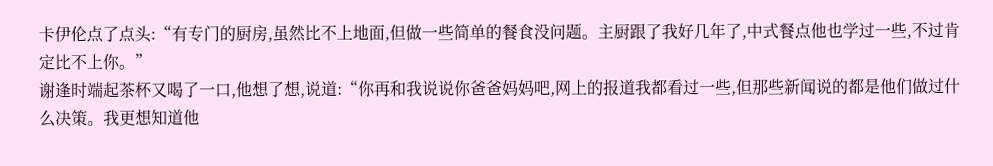卡伊伦点了点头:“有专门的厨房,虽然比不上地面,但做一些简单的餐食没问题。主厨跟了我好几年了,中式餐点他也学过一些,不过肯定比不上你。”
谢逢时端起茶杯又喝了一口,他想了想,说道:“你再和我说说你爸爸妈妈吧,网上的报道我都看过一些,但那些新闻说的都是他们做过什么决策。我更想知道他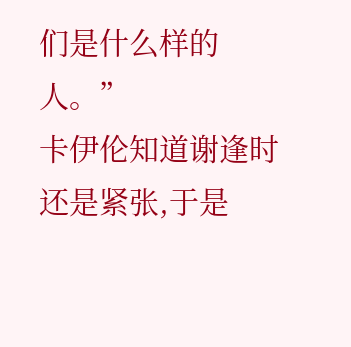们是什么样的人。”
卡伊伦知道谢逢时还是紧张,于是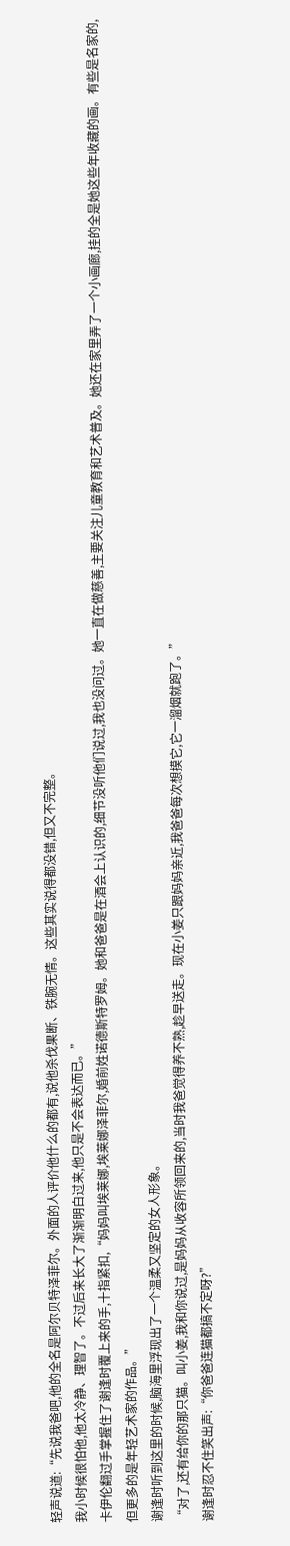轻声说道:“先说我爸吧,他的全名是阿尔贝特泽菲尔。外面的人评价他什么的都有,说他杀伐果断、铁腕无情。这些其实说得都没错,但又不完整。
我小时候很怕他,他太冷静、理智了。不过后来长大了渐渐明白过来,他只是不会表达而已。”
卡伊伦翻过手掌握住了谢逢时覆上来的手,十指紧扣,“妈妈叫埃莱娜,埃莱娜泽菲尔,婚前姓诺德斯特罗姆。她和爸爸是在酒会上认识的,细节没听他们说过,我也没问过。她一直在做慈善,主要关注儿童教育和艺术普及。她还在家里弄了一个小画廊,挂的全是她这些年收藏的画。有些是名家的,但更多的是年轻艺术家的作品。”
谢逢时听到这里的时候,脑海里浮现出了一个温柔又坚定的女人形象。
“对了,还有给你的那只猫。叫小姜,我和你说过,是妈妈从收容所领回来的,当时我爸觉得养不熟,趁早送走。现在小姜只跟妈妈亲近,我爸爸每次想摸它,它一溜烟就跑了。”
谢逢时忍不住笑出声:“你爸爸连猫都搞不定呀?”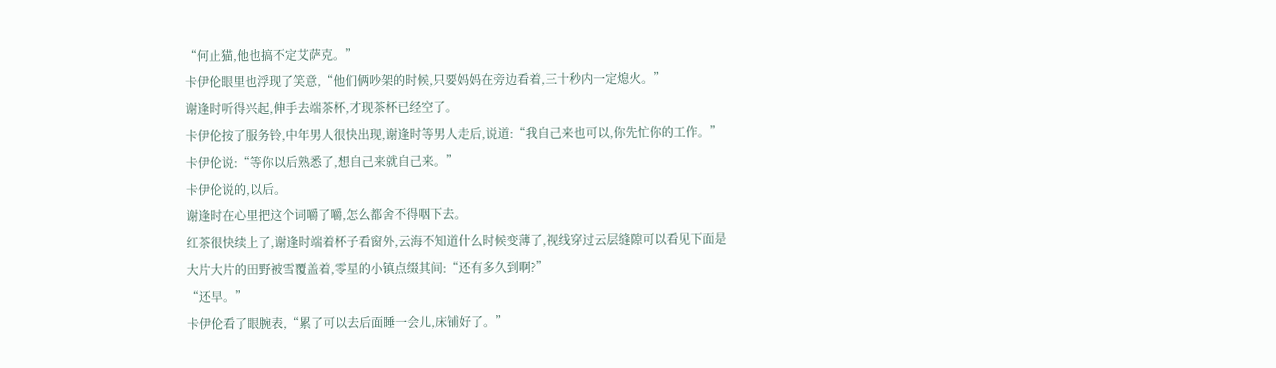“何止猫,他也搞不定艾萨克。”
卡伊伦眼里也浮现了笑意,“他们俩吵架的时候,只要妈妈在旁边看着,三十秒内一定熄火。”
谢逢时听得兴起,伸手去端茶杯,才现茶杯已经空了。
卡伊伦按了服务铃,中年男人很快出现,谢逢时等男人走后,说道:“我自己来也可以,你先忙你的工作。”
卡伊伦说:“等你以后熟悉了,想自己来就自己来。”
卡伊伦说的,以后。
谢逢时在心里把这个词嚼了嚼,怎么都舍不得咽下去。
红茶很快续上了,谢逢时端着杯子看窗外,云海不知道什么时候变薄了,视线穿过云层缝隙可以看见下面是大片大片的田野被雪覆盖着,零星的小镇点缀其间:“还有多久到啊?”
“还早。”
卡伊伦看了眼腕表,“累了可以去后面睡一会儿,床铺好了。”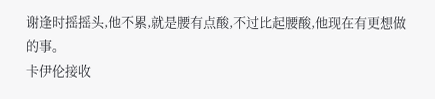谢逢时摇摇头,他不累,就是腰有点酸,不过比起腰酸,他现在有更想做的事。
卡伊伦接收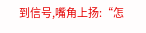到信号,嘴角上扬:“怎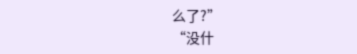么了?”
“没什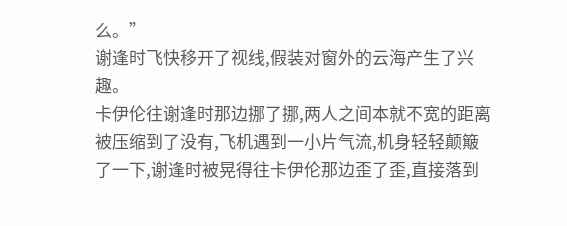么。”
谢逢时飞快移开了视线,假装对窗外的云海产生了兴趣。
卡伊伦往谢逢时那边挪了挪,两人之间本就不宽的距离被压缩到了没有,飞机遇到一小片气流,机身轻轻颠簸了一下,谢逢时被晃得往卡伊伦那边歪了歪,直接落到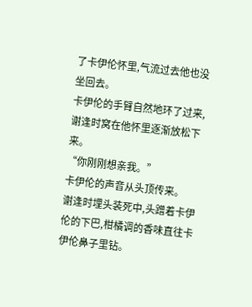了卡伊伦怀里,气流过去他也没坐回去。
卡伊伦的手臂自然地环了过来,谢逢时窝在他怀里逐渐放松下来。
“你刚刚想亲我。”
卡伊伦的声音从头顶传来。
谢逢时埋头装死中,头蹭着卡伊伦的下巴,柑橘调的香味直往卡伊伦鼻子里钻。